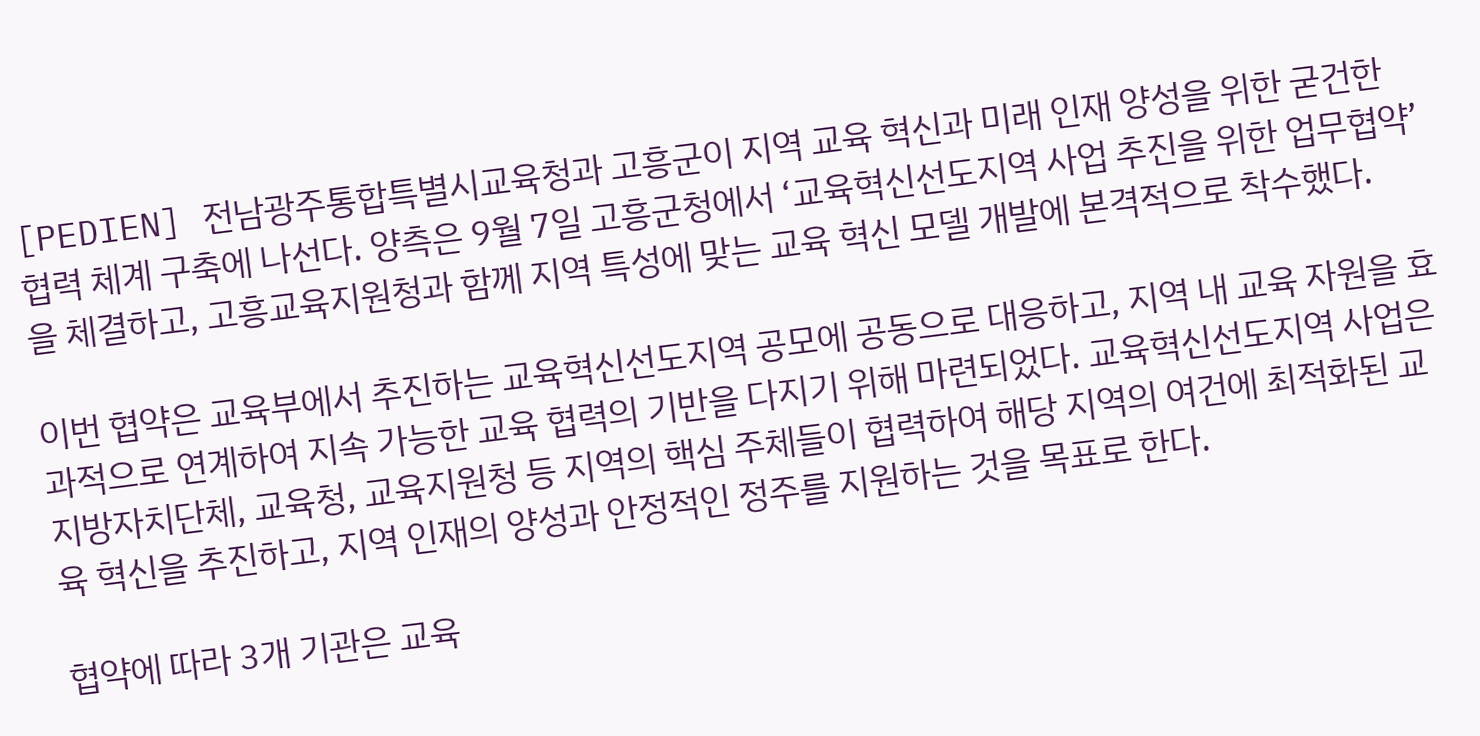[PEDIEN] 전남광주통합특별시교육청과 고흥군이 지역 교육 혁신과 미래 인재 양성을 위한 굳건한 협력 체계 구축에 나선다. 양측은 9월 7일 고흥군청에서 ‘교육혁신선도지역 사업 추진을 위한 업무협약’을 체결하고, 고흥교육지원청과 함께 지역 특성에 맞는 교육 혁신 모델 개발에 본격적으로 착수했다.

이번 협약은 교육부에서 추진하는 교육혁신선도지역 공모에 공동으로 대응하고, 지역 내 교육 자원을 효과적으로 연계하여 지속 가능한 교육 협력의 기반을 다지기 위해 마련되었다. 교육혁신선도지역 사업은 지방자치단체, 교육청, 교육지원청 등 지역의 핵심 주체들이 협력하여 해당 지역의 여건에 최적화된 교육 혁신을 추진하고, 지역 인재의 양성과 안정적인 정주를 지원하는 것을 목표로 한다.

협약에 따라 3개 기관은 교육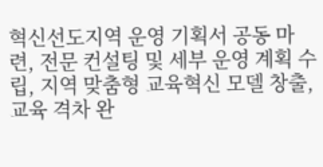혁신선도지역 운영 기획서 공동 마련, 전문 컨설팅 및 세부 운영 계획 수립, 지역 맞춤형 교육혁신 모델 창출, 교육 격차 완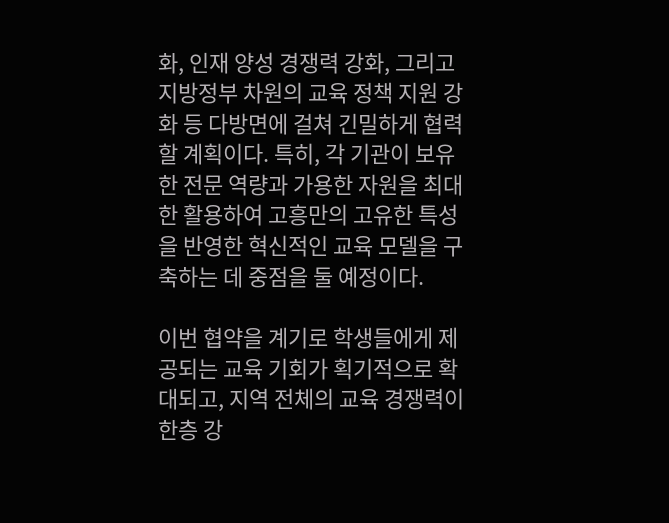화, 인재 양성 경쟁력 강화, 그리고 지방정부 차원의 교육 정책 지원 강화 등 다방면에 걸쳐 긴밀하게 협력할 계획이다. 특히, 각 기관이 보유한 전문 역량과 가용한 자원을 최대한 활용하여 고흥만의 고유한 특성을 반영한 혁신적인 교육 모델을 구축하는 데 중점을 둘 예정이다.

이번 협약을 계기로 학생들에게 제공되는 교육 기회가 획기적으로 확대되고, 지역 전체의 교육 경쟁력이 한층 강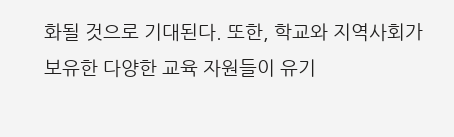화될 것으로 기대된다. 또한, 학교와 지역사회가 보유한 다양한 교육 자원들이 유기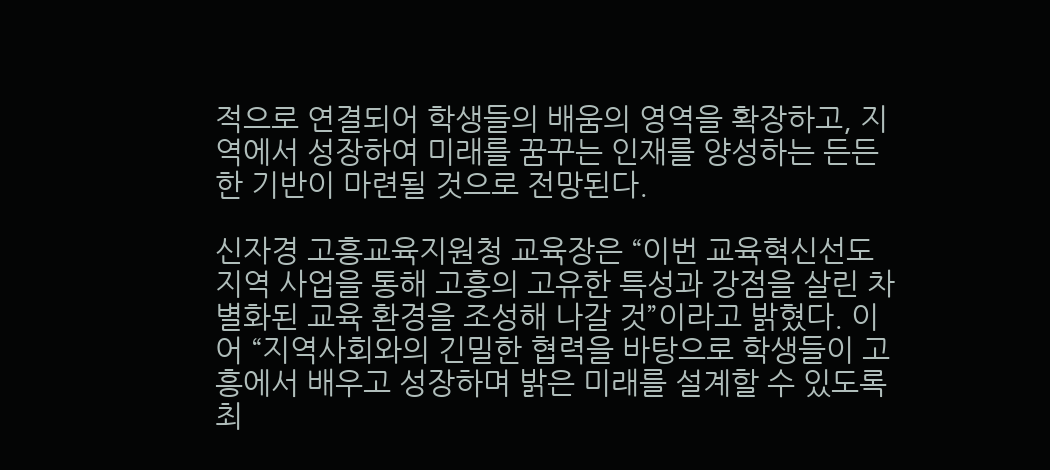적으로 연결되어 학생들의 배움의 영역을 확장하고, 지역에서 성장하여 미래를 꿈꾸는 인재를 양성하는 든든한 기반이 마련될 것으로 전망된다.

신자경 고흥교육지원청 교육장은 “이번 교육혁신선도지역 사업을 통해 고흥의 고유한 특성과 강점을 살린 차별화된 교육 환경을 조성해 나갈 것”이라고 밝혔다. 이어 “지역사회와의 긴밀한 협력을 바탕으로 학생들이 고흥에서 배우고 성장하며 밝은 미래를 설계할 수 있도록 최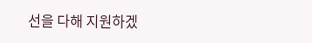선을 다해 지원하겠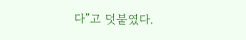다”고 덧붙였다.